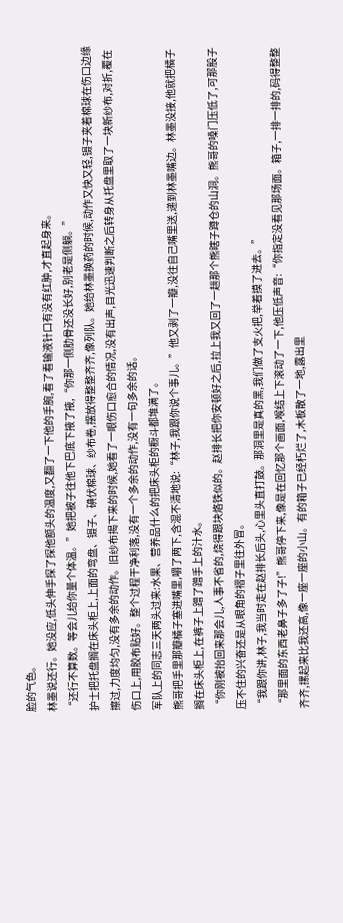脸的气色。
林墨说还行。她没应,低头伸手探了探他额头的温度,又翻了一下他的手腕,看了看输液针口有没有红肿,才直起身来。
“还行不算数。等会儿给你量个体温。”她把被子往他下巴底下掖了掖,“你那一侧肋骨还没长好,别老是侧躺。”
护士把托盘搁在床头柜上,上面的弯盘、镊子、碘伏棉球、纱布卷,摆放得整整齐齐,像列队。她给林墨换药的时候,动作又快又轻,镊子夹着棉球在伤口边缘擦过,力度均匀,没有多余的动作。旧纱布揭下来的时候,她看了一眼伤口愈合的情况,没有出声,目光迅速判断之后转身从托盘里取了一块新纱布,对折,覆在伤口上,用胶布贴好。整个过程干净利落,没有一个多余的动作,没有一句多余的话。
军队上的同志三天两头过来:水果、营养品什么的把床头柜的橱斗都堆满了。
熊哥把手里那瓣橘子塞进嘴里,嚼了两下,含混不清地说:“林子,我跟你说个事儿。”他又剥了一瓣,没往自己嘴里送,递到林墨嘴边。林墨没接,他就把橘子搁在床头柜上,在裤子上蹭了蹭手上的汁水。
“你刚被抬回来那会儿,人事不省的,烧得跟块烙铁似的。赵排长把你安顿好之后,拉上我又回了一趟那个熊瞎子蹲仓的山洞。熊哥的嗓门压低了,可那股子压不住的兴奋还是从眼角的褶子里往外冒。
“我跟你讲,林子,我当时走在赵排长后头,心里头直打鼓。那洞里是真的黑,我们做了支火把,举着摸了进去。”
“那里面的东西老鼻子多了子!”熊哥停下来,像是在回忆那个画面,喉结上下滚动了一下,他压低声音:“你指定没看见那场面。箱子,一排一排的,码得整整齐齐,摞起来比我还高,像一座一座的小山。有的箱子已经朽烂了,木板散了一地,露出里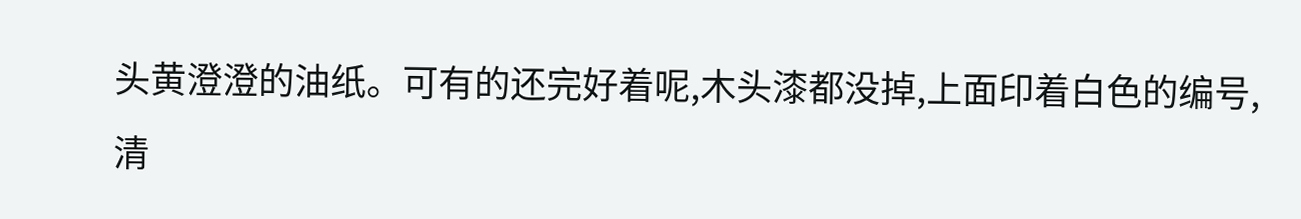头黄澄澄的油纸。可有的还完好着呢,木头漆都没掉,上面印着白色的编号,清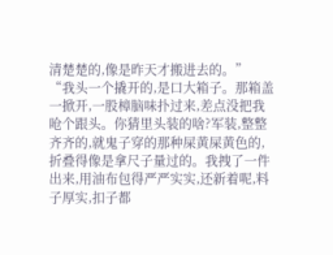清楚楚的,像是昨天才搬进去的。”
“我头一个撬开的,是口大箱子。那箱盖一掀开,一股樟脑味扑过来,差点没把我呛个跟头。你猜里头装的啥?军装,整整齐齐的,就鬼子穿的那种屎黄屎黄色的,折叠得像是拿尺子量过的。我拽了一件出来,用油布包得严严实实,还新着呢,料子厚实,扣子都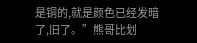是铜的,就是颜色已经发暗了,旧了。”熊哥比划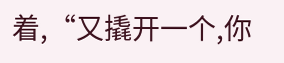着,“又撬开一个,你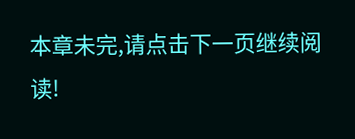本章未完,请点击下一页继续阅读!